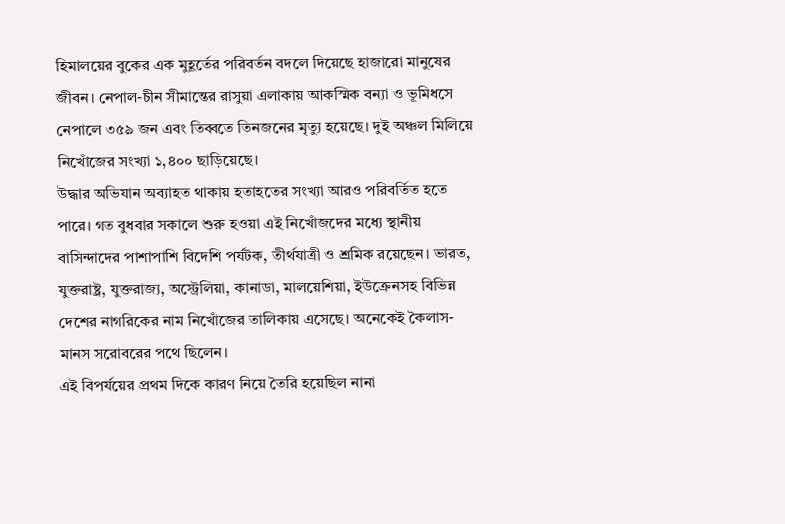হিমালয়ের বুকের এক মুহূর্তের পরিবর্তন বদলে দিয়েছে হাজারো মানুষের জীবন। নেপাল-চীন সীমান্তের রাসুয়া এলাকায় আকস্মিক বন্যা ও ভূমিধসে নেপালে ৩৫৯ জন এবং তিব্বতে তিনজনের মৃত্যু হয়েছে। দুই অঞ্চল মিলিয়ে নিখোঁজের সংখ্যা ১,৪০০ ছাড়িয়েছে।
উদ্ধার অভিযান অব্যাহত থাকায় হতাহতের সংখ্যা আরও পরিবর্তিত হতে পারে। গত বুধবার সকালে শুরু হওয়া এই নিখোঁজদের মধ্যে স্থানীয় বাসিন্দাদের পাশাপাশি বিদেশি পর্যটক, তীর্থযাত্রী ও শ্রমিক রয়েছেন। ভারত, যুক্তরাষ্ট্র, যুক্তরাজ্য, অস্ট্রেলিয়া, কানাডা, মালয়েশিয়া, ইউক্রেনসহ বিভিন্ন দেশের নাগরিকের নাম নিখোঁজের তালিকায় এসেছে। অনেকেই কৈলাস-মানস সরোবরের পথে ছিলেন।
এই বিপর্যয়ের প্রথম দিকে কারণ নিয়ে তৈরি হয়েছিল নানা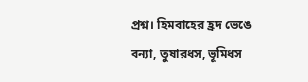প্রশ্ন। হিমবাহের হ্রদ ভেঙে বন্যা, তুষারধস, ভূমিধস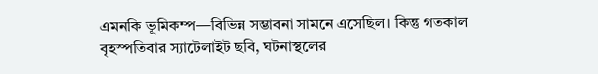এমনকি ভূমিকম্প—বিভিন্ন সম্ভাবনা সামনে এসেছিল। কিন্তু গতকাল বৃহস্পতিবার স্যাটেলাইট ছবি, ঘটনাস্থলের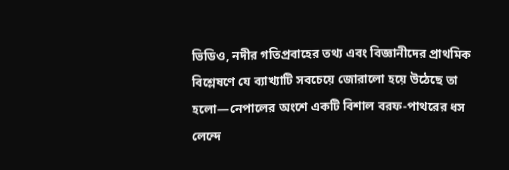ভিডিও, নদীর গতিপ্রবাহের তথ্য এবং বিজ্ঞানীদের প্রাথমিক বিশ্লেষণে যে ব্যাখ্যাটি সবচেয়ে জোরালো হয়ে উঠেছে তা হলো—নেপালের অংশে একটি বিশাল বরফ-পাথরের ধস লেন্দে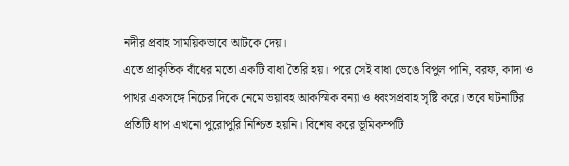নদীর প্রবাহ সাময়িকভাবে আটকে দেয়।
এতে প্রাকৃতিক বাঁধের মতো একটি বাধা তৈরি হয়। পরে সেই বাধা ভেঙে বিপুল পানি, বরফ, কাদা ও পাথর একসঙ্গে নিচের দিকে নেমে ভয়াবহ আকস্মিক বন্যা ও ধ্বংসপ্রবাহ সৃষ্টি করে। তবে ঘটনাটির প্রতিটি ধাপ এখনো পুরোপুরি নিশ্চিত হয়নি। বিশেষ করে ভূমিকম্পটি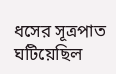ধসের সূত্রপাত ঘটিয়েছিল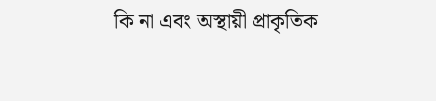কি না এবং অস্থায়ী প্রাকৃতিক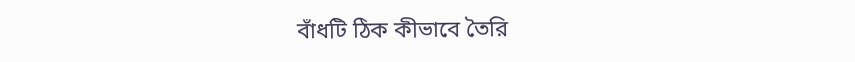বাঁধটি ঠিক কীভাবে তৈরি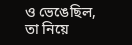ও ভেঙেছিল, তা নিয়ে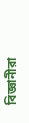বিজ্ঞানীরা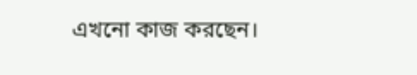এখনো কাজ করছেন।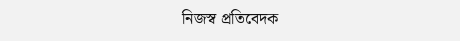নিজস্ব প্রতিবেদক